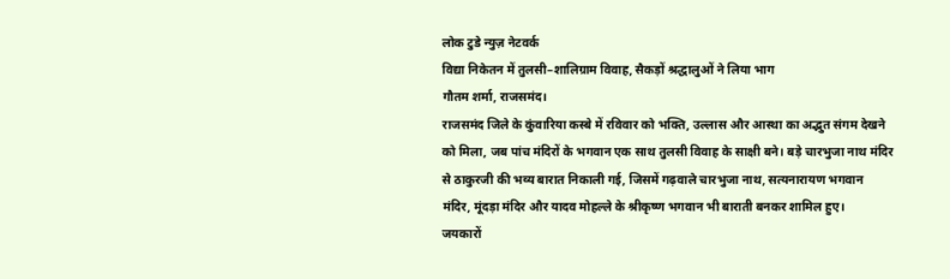लोक टुडे न्युज़ नेटवर्क
विद्या निकेतन में तुलसी–शालिग्राम विवाह, सैकड़ों श्रद्धालुओं ने लिया भाग
गौतम शर्मा, राजसमंद।
राजसमंद जिले के कुंवारिया कस्बे में रविवार को भक्ति, उल्लास और आस्था का अद्भुत संगम देखने को मिला, जब पांच मंदिरों के भगवान एक साथ तुलसी विवाह के साक्षी बने। बड़े चारभुजा नाथ मंदिर से ठाकुरजी की भव्य बारात निकाली गई, जिसमें गढ़वाले चारभुजा नाथ, सत्यनारायण भगवान मंदिर, मूंदड़ा मंदिर और यादव मोहल्ले के श्रीकृष्ण भगवान भी बाराती बनकर शामिल हुए।
जयकारों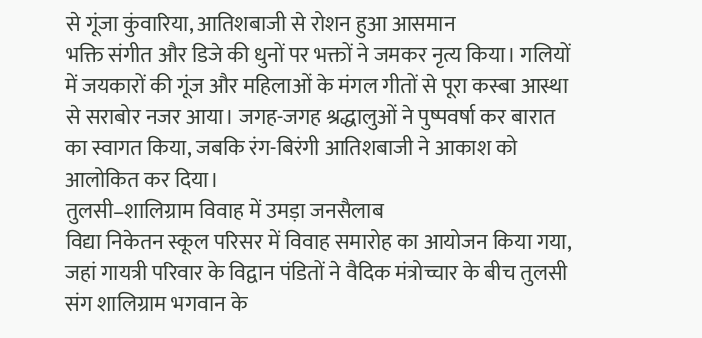से गूंजा कुंवारिया, आतिशबाजी से रोशन हुआ आसमान
भक्ति संगीत और डिजे की धुनों पर भक्तों ने जमकर नृत्य किया। गलियों में जयकारों की गूंज और महिलाओं के मंगल गीतों से पूरा कस्बा आस्था से सराबोर नजर आया। जगह-जगह श्रद्धालुओं ने पुष्पवर्षा कर बारात का स्वागत किया, जबकि रंग-बिरंगी आतिशबाजी ने आकाश को आलोकित कर दिया।
तुलसी–शालिग्राम विवाह में उमड़ा जनसैलाब
विद्या निकेतन स्कूल परिसर में विवाह समारोह का आयोजन किया गया, जहां गायत्री परिवार के विद्वान पंडितों ने वैदिक मंत्रोच्चार के बीच तुलसी संग शालिग्राम भगवान के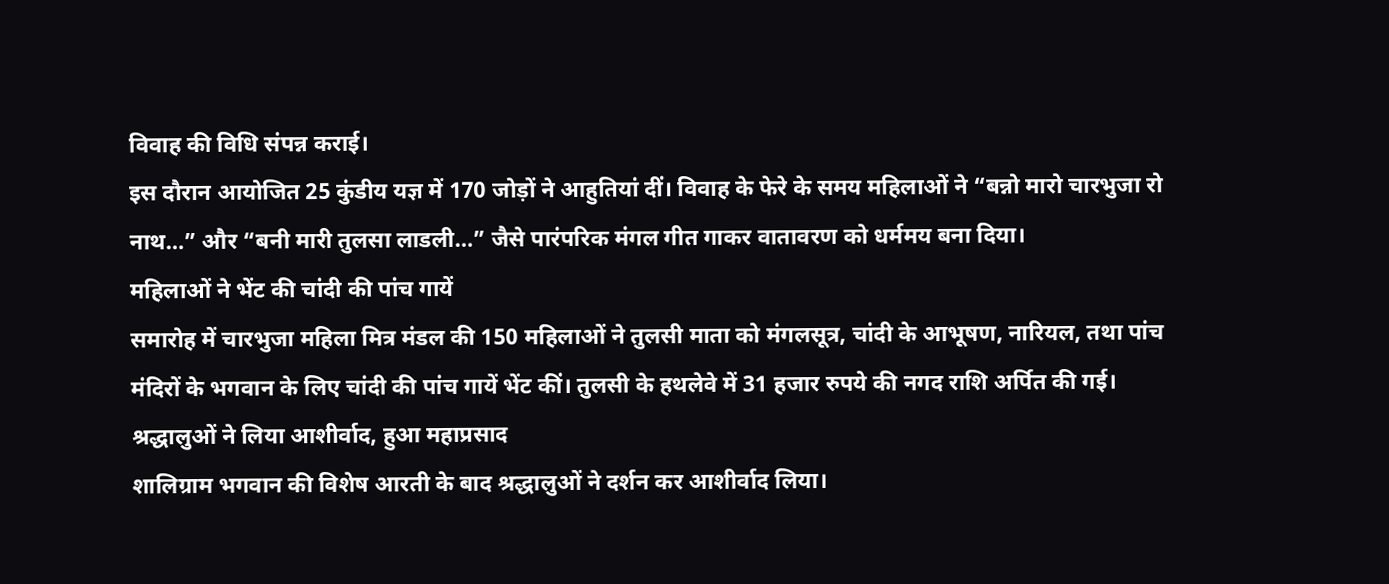विवाह की विधि संपन्न कराई।
इस दौरान आयोजित 25 कुंडीय यज्ञ में 170 जोड़ों ने आहुतियां दीं। विवाह के फेरे के समय महिलाओं ने “बन्नो मारो चारभुजा रो नाथ…” और “बनी मारी तुलसा लाडली…” जैसे पारंपरिक मंगल गीत गाकर वातावरण को धर्ममय बना दिया।
महिलाओं ने भेंट की चांदी की पांच गायें
समारोह में चारभुजा महिला मित्र मंडल की 150 महिलाओं ने तुलसी माता को मंगलसूत्र, चांदी के आभूषण, नारियल, तथा पांच मंदिरों के भगवान के लिए चांदी की पांच गायें भेंट कीं। तुलसी के हथलेवे में 31 हजार रुपये की नगद राशि अर्पित की गई।
श्रद्धालुओं ने लिया आशीर्वाद, हुआ महाप्रसाद
शालिग्राम भगवान की विशेष आरती के बाद श्रद्धालुओं ने दर्शन कर आशीर्वाद लिया।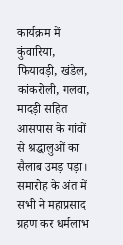कार्यक्रम में कुंवारिया, फियावड़ी, खंडेल, कांकरोली, गलवा, मादड़ी सहित आसपास के गांवों से श्रद्धालुओं का सैलाब उमड़ पड़ा।
समारोह के अंत में सभी ने महाप्रसाद ग्रहण कर धर्मलाभ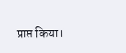प्राप्त किया।